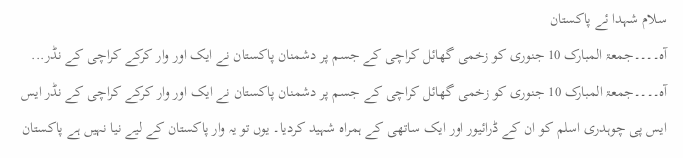سلام شہدا ئے پاکستان
آہ۔۔۔۔جمعۃ المبارک 10 جنوری کو زخمی گھائل کراچی کے جسم پر دشمنان پاکستان نے ایک اور وار کرکے کراچی کے نڈر...
آہ۔۔۔۔جمعۃ المبارک 10 جنوری کو زخمی گھائل کراچی کے جسم پر دشمنان پاکستان نے ایک اور وار کرکے کراچی کے نڈر ایس ایس پی چوہدری اسلم کو ان کے ڈرائیور اور ایک ساتھی کے ہمراہ شہید کردیا۔ یوں تو یہ وار پاکستان کے لیے نیا نہیں ہے پاکستان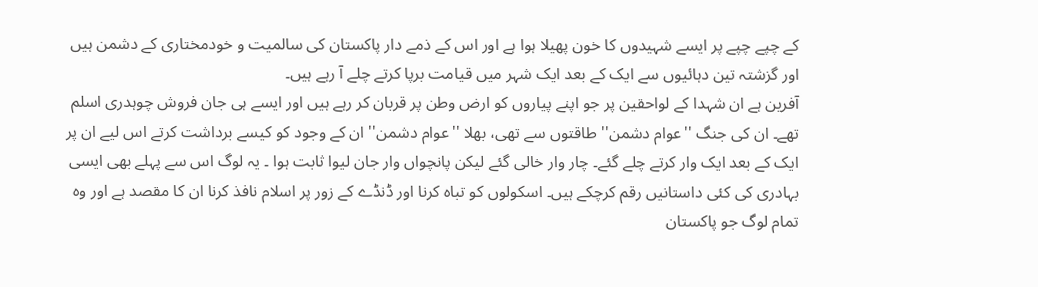کے چپے چپے پر ایسے شہیدوں کا خون پھیلا ہوا ہے اور اس کے ذمے دار پاکستان کی سالمیت و خودمختاری کے دشمن ہیں اور گزشتہ تین دہائیوں سے ایک کے بعد ایک شہر میں قیامت برپا کرتے چلے آ رہے ہیں۔
آفرین ہے ان شہدا کے لواحقین پر جو اپنے پیاروں کو ارض وطن پر قربان کر رہے ہیں اور ایسے ہی جان فروش چوہدری اسلم تھے۔ ان کی جنگ ''عوام دشمن'' طاقتوں سے تھی، بھلا ''عوام دشمن'' ان کے وجود کو کیسے برداشت کرتے اس لیے ان پر ایک کے بعد ایک وار کرتے چلے گئے۔ چار وار خالی گئے لیکن پانچواں وار جان لیوا ثابت ہوا ۔ یہ لوگ اس سے پہلے بھی ایسی بہادری کی کئی داستانیں رقم کرچکے ہیں۔ اسکولوں کو تباہ کرنا اور ڈنڈے کے زور پر اسلام نافذ کرنا ان کا مقصد ہے اور وہ تمام لوگ جو پاکستان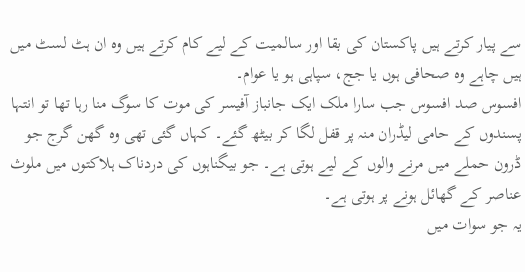سے پیار کرتے ہیں پاکستان کی بقا اور سالمیت کے لیے کام کرتے ہیں وہ ان ہٹ لسٹ میں ہیں چاہے وہ صحافی ہوں یا جج، سپاہی ہو یا عوام۔
افسوس صد افسوس جب سارا ملک ایک جانباز آفیسر کی موت کا سوگ منا رہا تھا تو انتہا پسندوں کے حامی لیڈران منہ پر قفل لگا کر بیٹھ گئے۔ کہاں گئی تھی وہ گھن گرج جو ڈرون حملے میں مرنے والوں کے لیے ہوتی ہے۔ جو بیگناہوں کی دردناک ہلاکتوں میں ملوث عناصر کے گھائل ہونے پر ہوتی ہے۔
یہ جو سوات میں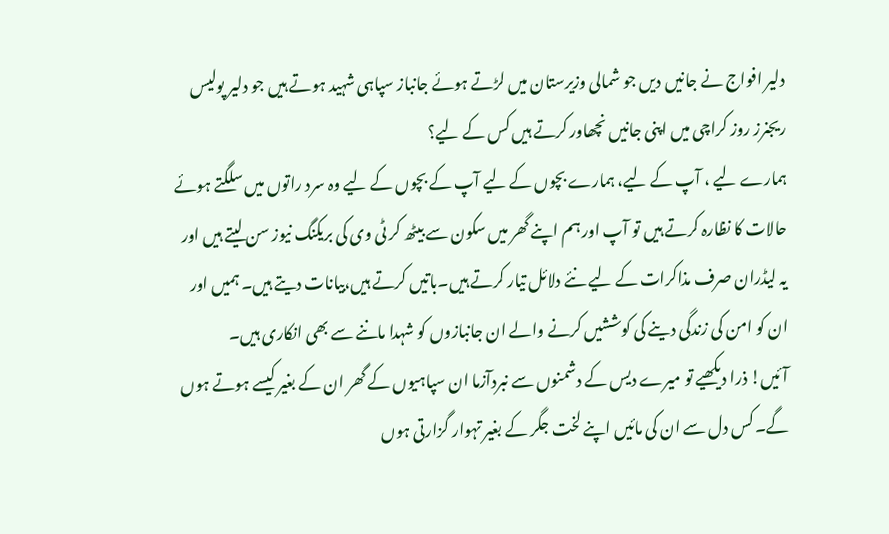دلیر افواج نے جانیں دیں جو شمالی وزیرستان میں لڑتے ہوئے جانباز سپاہی شہید ہوتے ہیں جو دلیر پولیس ریجنرز روز کراچی میں اپنی جانیں نچھاور کرتے ہیں کس کے لیے؟
ہمارے لیے ، آپ کے لیے، ہمارے بچوں کے لیے آپ کے بچوں کے لیے وہ سرد راتوں میں سلگتے ہوئے حالات کا نظارہ کرتے ہیں تو آپ اور ہم اپنے گھر میں سکون سے بیٹھ کر ٹی وی کی بریکنگ نیوز سن لیتے ہیں اور یہ لیڈران صرف مذاکرات کے لیے نئے دلائل تیار کرتے ہیں۔باتیں کرتے ہیں،بیانات دیتے ہیں۔ ہمیں اور ان کو امن کی زندگی دینے کی کوششیں کرنے والے ان جانبازوں کو شہدا ماننے سے بھی انکاری ہیں۔
آئیں! ذرا دیکھیے تو میرے دیس کے دشمنوں سے نبردآزما ان سپاہیوں کے گھر ان کے بغیر کیسے ہوتے ہوں گے۔ کس دل سے ان کی مائیں اپنے لخت جگر کے بغیر تہوار گزارتی ہوں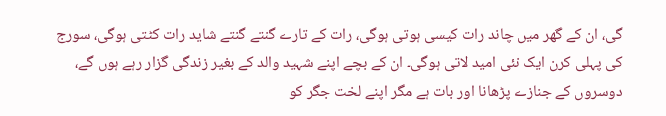گی، ان کے گھر میں چاند رات کیسی ہوتی ہوگی، رات کے تارے گنتے گنتے شاید رات کٹتی ہوگی، سورج کی پہلی کرن ایک نئی امید لاتی ہوگی۔ ان کے بچے اپنے شہید والد کے بغیر زندگی گزار رہے ہوں گے، دوسروں کے جنازے پڑھانا اور بات ہے مگر اپنے لخت جگر کو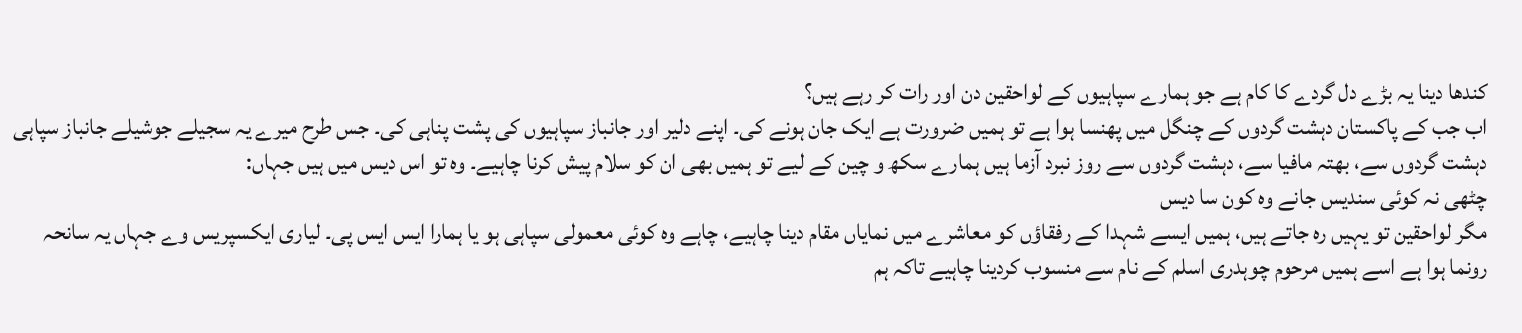کندھا دینا یہ بڑے دل گردے کا کام ہے جو ہمارے سپاہیوں کے لواحقین دن اور رات کر رہے ہیں؟
اب جب کے پاکستان دہشت گردوں کے چنگل میں پھنسا ہوا ہے تو ہمیں ضرورت ہے ایک جان ہونے کی۔ اپنے دلیر اور جانباز سپاہیوں کی پشت پناہی کی۔ جس طرح میرے یہ سجیلے جوشیلے جانباز سپاہی دہشت گردوں سے، بھتہ مافیا سے، دہشت گردوں سے روز نبرد آزما ہیں ہمارے سکھ و چین کے لیے تو ہمیں بھی ان کو سلام پیش کرنا چاہیے۔ وہ تو اس دیس میں ہیں جہاں:
چٹھی نہ کوئی سندیس جانے وہ کون سا دیس
مگر لواحقین تو یہیں رہ جاتے ہیں، ہمیں ایسے شہدا کے رفقاؤں کو معاشرے میں نمایاں مقام دینا چاہیے، چاہے وہ کوئی معمولی سپاہی ہو یا ہمارا ایس ایس پی۔ لیاری ایکسپریس وے جہاں یہ سانحہ رونما ہوا ہے اسے ہمیں مرحوم چوہدری اسلم کے نام سے منسوب کردینا چاہیے تاکہ ہم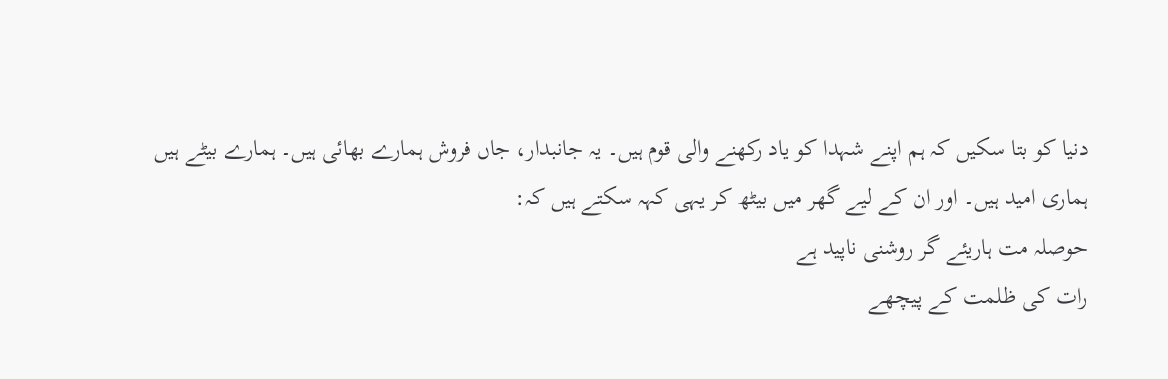دنیا کو بتا سکیں کہ ہم اپنے شہدا کو یاد رکھنے والی قوم ہیں۔ یہ جانبدار، جاں فروش ہمارے بھائی ہیں۔ ہمارے بیٹے ہیں ہماری امید ہیں۔ اور ان کے لیے گھر میں بیٹھ کر یہی کہہ سکتے ہیں کہ:
حوصلہ مت ہاریئے گر روشنی ناپید ہے
رات کی ظلمت کے پیچھے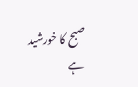صبح کا خورشید ہے